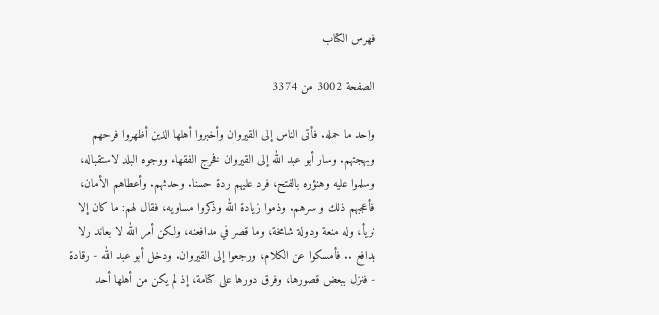فهرس الكتاب

الصفحة 3002 من 3374

واحد ما حمله. فأتى الناس إلى القيروان وأخبروا أهلها الذين أظهروا فرحهم وبهجتهم. وسار أبو عبد الله إلى القيروان فخرج الفقهاء ووجوه البلد لاستقباله، وسلموا عليه وهنؤره بالفتح، فرد عليهم ردة حسنا. وحدثهم. وأعطاهم الأمان، فأعجبهم ذلك و سرهم. وذموا زيادة الله وذكروا مساويه، فقال لهم: ما كان إلا نريأ، وله منعة ودولة شامخة، وما قصر في مدافعنه، ولكن أمر الله لا بعاند رلا بدافع .. فأمسكوا عن الكلام، ورجعوا إلى القيروان. ودخل أبو عبد الله - رقادة - فنزل ببعض قصورها، وفرق دورها على كتامة، إذ لم يكن من أهلها أحد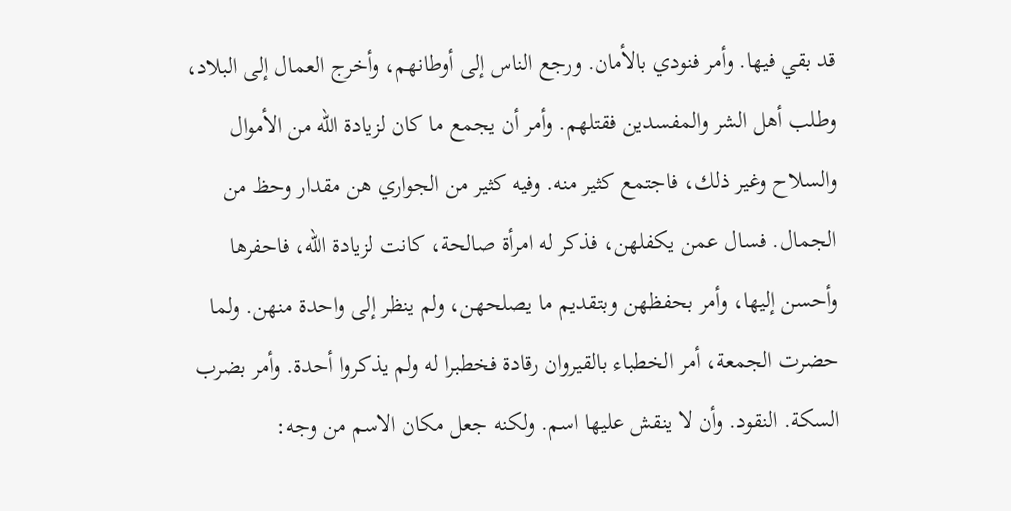قد بقي فيها. وأمر فنودي بالأمان. ورجع الناس إلى أوطانهم، وأخرج العمال إلى البلاد، وطلب أهل الشر والمفسدين فقتلهم. وأمر أن يجمع ما كان لزيادة الله من الأموال والسلاح وغير ذلك، فاجتمع كثير منه. وفيه كثير من الجواري هن مقدار وحظ من الجمال. فسال عمن يكفلهن، فذكر له امرأة صالحة، كانت لزيادة الله، فاحفرها وأحسن إليها، وأمر بحفظهن وبتقديم ما يصلحهن، ولم ينظر إلى واحدة منهن. ولما حضرت الجمعة، أمر الخطباء بالقيروان رقادة فخطبرا له ولم يذكروا أحدة. وأمر بضرب السكة. النقود. وأن لا ينقش عليها اسم. ولكنه جعل مكان الاسم من وجه: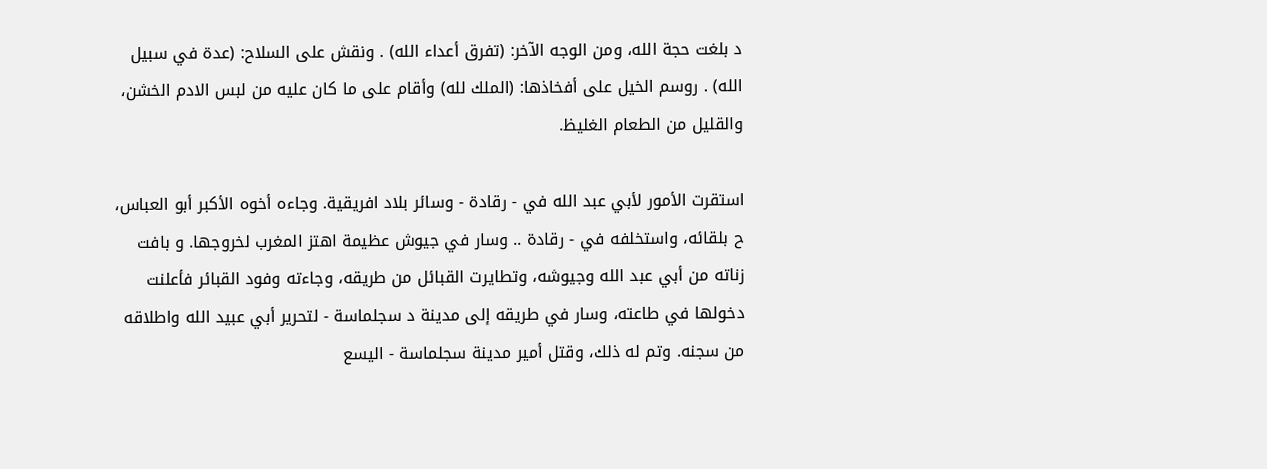د بلغت حجة الله، ومن الوجه الآخر: (تفرق أعداء الله) . ونقش على السلاح: (عدة في سبيل الله) . روسم الخيل على أفخاذها: (الملك لله) وأقام على ما كان عليه من لبس الادم الخشن، والقليل من الطعام الغليظ.

استقرت الأمور لأبي عبد الله في - رقادة - وسائر بلاد افريقية. وجاءه أخوه الأكبر أبو العباس، ح بلقائه، واستخلفه في - رقادة .. وسار في جيوش عظيمة اهتز المغرب لخروجها. و بافت زناته من أبي عبد الله وجيوشه، وتطايرت القبائل من طريقه، وجاءته وفود القبائر فأعلنت دخولها في طاعته، وسار في طريقه إلى مدينة د سجلماسة - لتحرير أبي عبيد الله واطلاقه من سجنه. وتم له ذلك، وقتل أمير مدينة سجلماسة - اليسع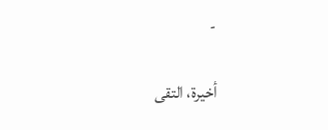-

أخيرة، التقى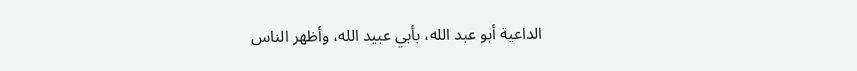الداعية أبو عبد الله، بأبي عبيد الله، وأظهر الناس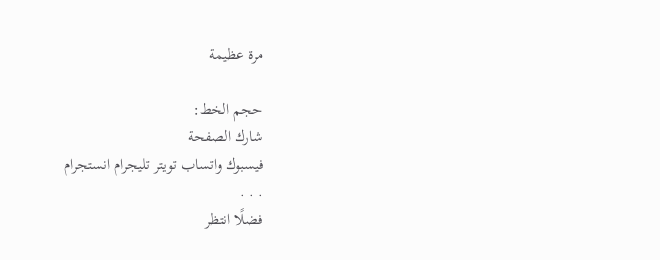مرة عظيمة

حجم الخط:
شارك الصفحة
فيسبوك واتساب تويتر تليجرام انستجرام
. . .
فضلًا انتظر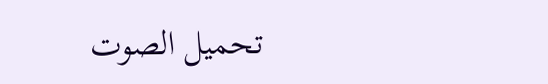تحميل الصوت